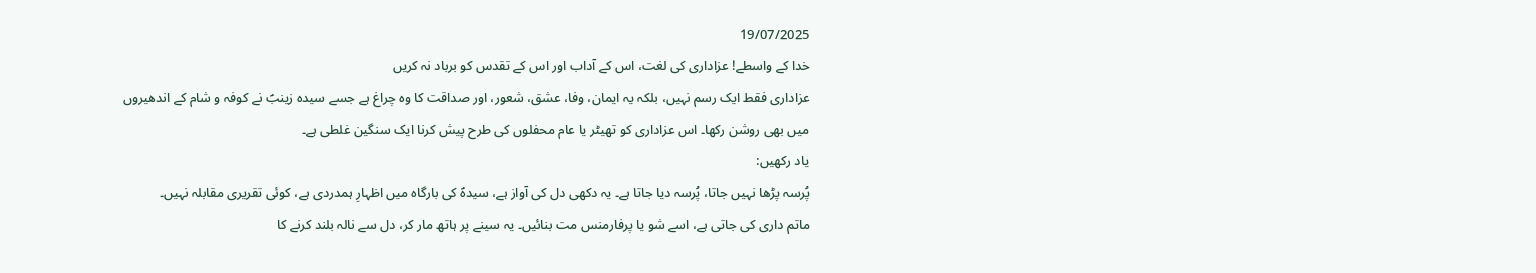19/07/2025
خدا کے واسطے! عزاداری کی لغت، اس کے آداب اور اس کے تقدس کو برباد نہ کریں
عزاداری فقط ایک رسم نہیں، بلکہ یہ ایمان، وفا، عشق، شعور، اور صداقت کا وہ چراغ ہے جسے سیدہ زینبؑ نے کوفہ و شام کے اندھیروں میں بھی روشن رکھا۔ اس عزاداری کو تھیٹر یا عام محفلوں کی طرح پیش کرنا ایک سنگین غلطی ہے۔
یاد رکھیں:
پُرسہ پڑھا نہیں جاتا، پُرسہ دیا جاتا ہے۔ یہ دکھی دل کی آواز ہے، سیدہؑ کی بارگاہ میں اظہارِ ہمدردی ہے، کوئی تقریری مقابلہ نہیں۔
ماتم داری کی جاتی ہے، اسے شو یا پرفارمنس مت بنائیں۔ یہ سینے پر ہاتھ مار کر، دل سے نالہ بلند کرنے کا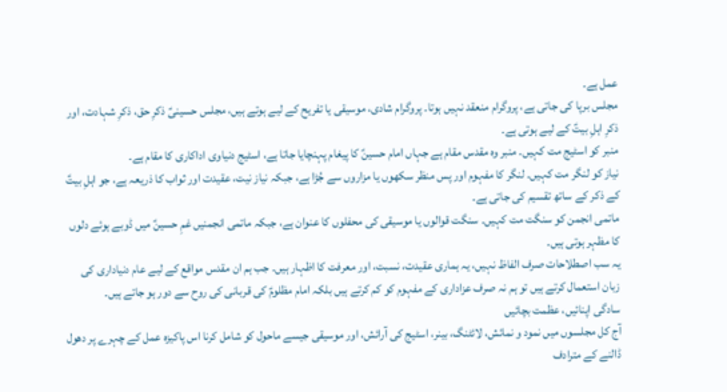عمل ہے۔
مجلس برپا کی جاتی ہے، پروگرام منعقد نہیں ہوتا۔ پروگرام شادی، موسیقی یا تفریح کے لیے ہوتے ہیں، مجلس حسینیؑ ذکرِ حق، ذکرِ شہادت، اور ذکرِ اہلِ بیتؑ کے لیے ہوتی ہے۔
منبر کو اسٹیج مت کہیں۔ منبر وہ مقدس مقام ہے جہاں امام حسینؑ کا پیغام پہنچایا جاتا ہے، اسٹیج دنیاوی اداکاری کا مقام ہے۔
نیاز کو لنگر مت کہیں۔ لنگر کا مفہوم اور پس منظر سکھوں یا مزاروں سے جُڑا ہے، جبکہ نیاز نیت، عقیدت اور ثواب کا ذریعہ ہے، جو اہلِ بیتؑ کے ذکر کے ساتھ تقسیم کی جاتی ہے۔
ماتمی انجمن کو سنگت مت کہیں۔ سنگت قوالوں یا موسیقی کی محفلوں کا عنوان ہے، جبکہ ماتمی انجمنیں غمِ حسینؑ میں ڈوبے ہوئے دلوں کا مظہر ہوتی ہیں۔
یہ سب اصطلاحات صرف الفاظ نہیں، یہ ہماری عقیدت، نسبت، اور معرفت کا اظہار ہیں۔ جب ہم ان مقدس مواقع کے لیے عام دنیاداری کی زبان استعمال کرتے ہیں تو ہم نہ صرف عزاداری کے مفہوم کو کم کرتے ہیں بلکہ امام مظلومؑ کی قربانی کی روح سے دور ہو جاتے ہیں۔
سادگی اپنائیں، عظمت بچائیں
آج کل مجلسوں میں نمود و نمائش، لائٹنگ، بینر، اسٹیج کی آرائش، اور موسیقی جیسے ماحول کو شامل کرنا اس پاکیزہ عمل کے چہرے پر دھول ڈالنے کے مترادف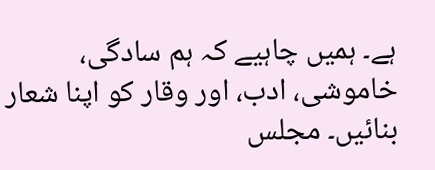ہے۔ ہمیں چاہیے کہ ہم سادگی، خاموشی، ادب، اور وقار کو اپنا شعار بنائیں۔ مجلس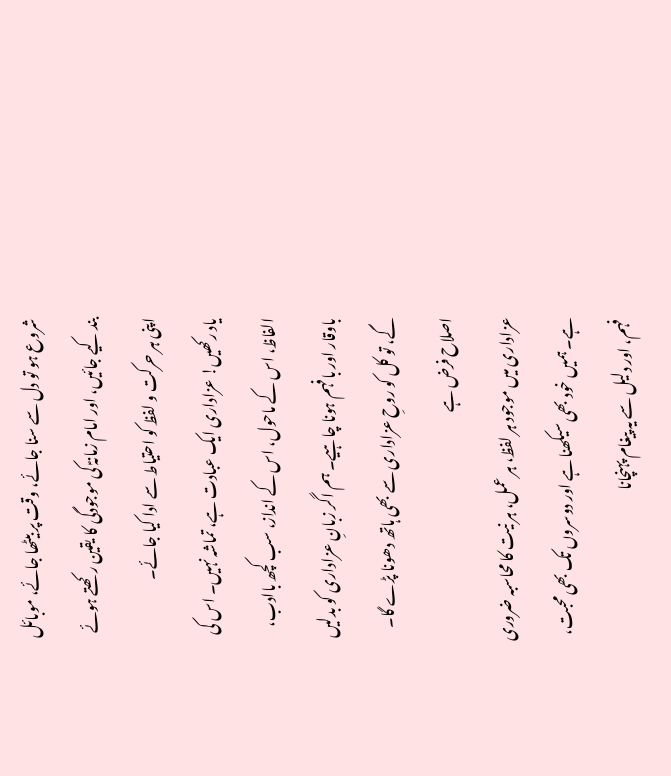شروع ہو تو دل سے سنا جائے، وقت پر بیٹھا جائے، موبائل بند کیے جائیں، اور امام زمانہؑ کی موجودگی کا یقین رکھتے ہوئے اپنی ہر حرکت و لفظ کو احتیاط سے ادا کیا جائے۔
یاد رکھیں! عزاداری ایک عبادت ہے، تماشہ نہیں۔ اس کی الفاظ، اس کے ماحول، اس کے انداز، سب کچھ باادب، باوقار اور بافہم ہونا چاہیے۔ ہم اگر زبانِ عزاداری کو بدلیں گے، تو کل کو روحِ عزاداری سے بھی ہاتھ دھونا پڑے گا۔
اصلاح فرض ہے
عزاداری میں موجود ہر لفظ، ہر عمل، ہر نیت کا محاسبہ ضروری ہے۔ ہمیں خود بھی سیکھنا ہے اور دوسروں تک بھی محبت، فہم، اور دلیل سے یہ پیغام پہنچانا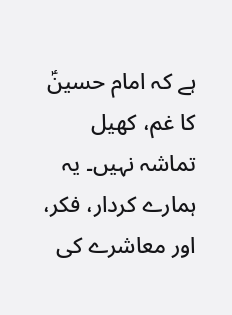ہے کہ امام حسینؑ کا غم، کھیل تماشہ نہیں۔ یہ ہمارے کردار، فکر، اور معاشرے کی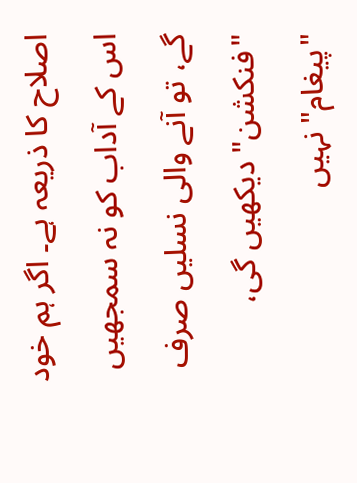اصلاح کا ذریعہ ہے۔ اگر ہم خود اس کے آداب کو نہ سمجھیں گے، تو آنے والی نسلیں صرف "فنکشن" دیکھیں گی، "پیغام" نہیں